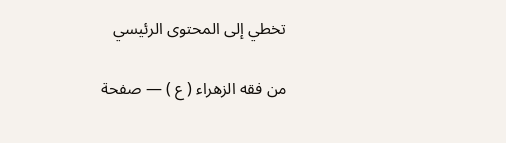تخطي إلى المحتوى الرئيسي

من فقه الزهراء ( ع ) — صفحة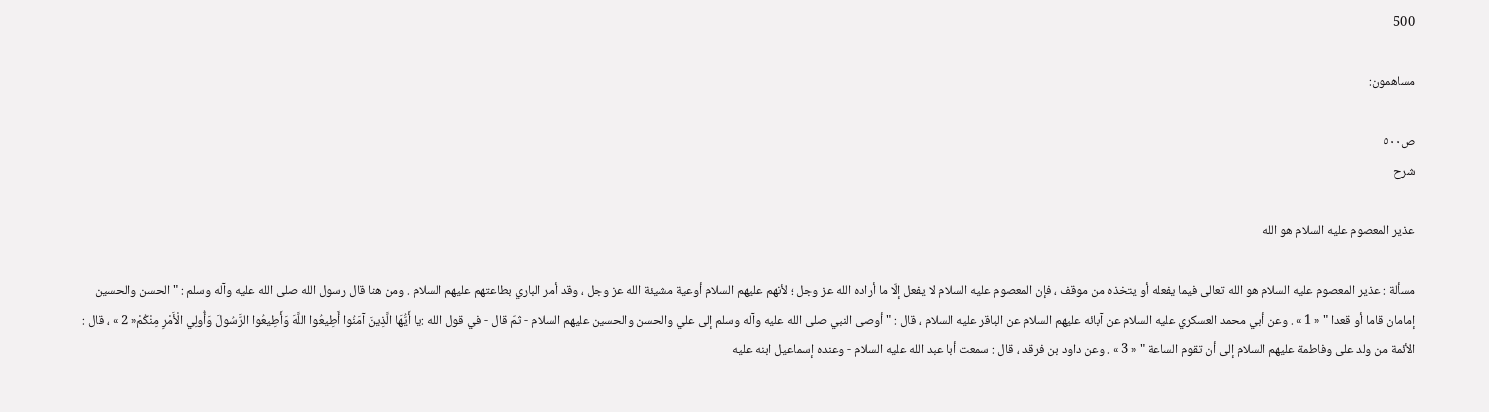500

مساهمون:

ص٥٠٠
شرح

عذير المعصوم عليه السلام هو الله

مسألة : عذير المعصوم عليه السلام هو الله تعالى فيما يفعله أو يتخذه من موقف ، فإن المعصوم عليه السلام لا يفعل إلّا ما أراده الله عز وجل ؛ لأنهم عليهم السلام أوعية مشيئة الله عز وجل ، وقد أمر الباري بطاعتهم عليهم السلام . ومن هنا قال رسول الله صلى الله عليه وآله وسلم : " الحسن والحسين إمامان قاما أو قعدا " « 1 » . وعن أبي محمد العسكري عليه السلام عن آبائه عليهم السلام عن الباقر عليه السلام ، قال : " أوصى النبي صلى الله عليه وآله وسلم إلى علي والحسن والحسين عليهم السلام - ثمّ قال - في قول الله :يا أَيُّهَا الَّذِينَ آمَنُوا أَطِيعُوا اللَّهَ وَأَطِيعُوا الرَّسُولَ وَأُولِي الْأَمْرِ مِنْكُمْ« 2 » ، قال : الأئمة من ولد على وفاطمة عليهم السلام إلى أن تقوم الساعة " « 3 » . وعن داود بن فرقد ، قال : سمعت أبا عبد الله عليه السلام - وعنده إسماعيل ابنه عليه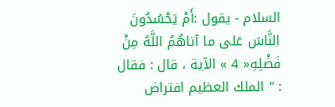السلام - يقول :أَمْ يَحْسُدُونَ النَّاسَ عَلى ما آتاهُمُ اللَّهُ مِنْ فَضْلِهِ« 4 » الآية ، قال : فقال : " الملك العظيم افتراض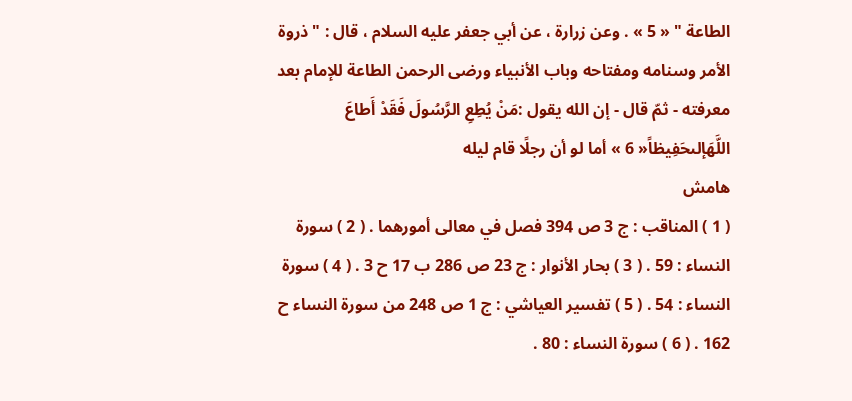الطاعة " « 5 » . وعن زرارة ، عن أبي جعفر عليه السلام ، قال : " ذروة الأمر وسنامه ومفتاحه وباب الأنبياء ورضى الرحمن الطاعة للإمام بعد معرفته - ثمّ قال - إن الله يقول :مَنْ يُطِعِ الرَّسُولَ فَقَدْ أَطاعَ اللَّهَإلىحَفِيظاً« 6 » أما لو أن رجلًا قام ليله
هامش
( 1 ) المناقب : ج 3 ص 394 فصل في معالى أمورهما . ( 2 ) سورة النساء : 59 . ( 3 ) بحار الأنوار : ج 23 ص 286 ب 17 ح 3 . ( 4 ) سورة النساء : 54 . ( 5 ) تفسير العياشي : ج 1 ص 248 من سورة النساء ح 162 . ( 6 ) سورة النساء : 80 .